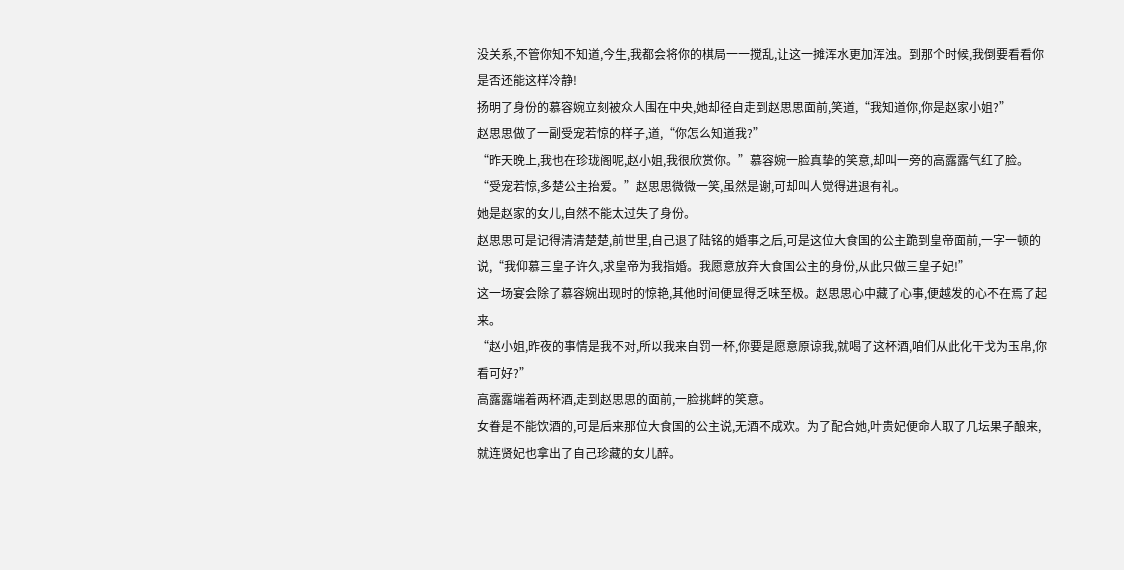没关系,不管你知不知道,今生,我都会将你的棋局一一搅乱,让这一摊浑水更加浑浊。到那个时候,我倒要看看你是否还能这样冷静!
扬明了身份的慕容婉立刻被众人围在中央,她却径自走到赵思思面前,笑道,“我知道你,你是赵家小姐?”
赵思思做了一副受宠若惊的样子,道,“你怎么知道我?”
“昨天晚上,我也在珍珑阁呢,赵小姐,我很欣赏你。”慕容婉一脸真挚的笑意,却叫一旁的高露露气红了脸。
“受宠若惊,多楚公主抬爱。”赵思思微微一笑,虽然是谢,可却叫人觉得进退有礼。
她是赵家的女儿,自然不能太过失了身份。
赵思思可是记得清清楚楚,前世里,自己退了陆铭的婚事之后,可是这位大食国的公主跪到皇帝面前,一字一顿的说,“我仰慕三皇子许久,求皇帝为我指婚。我愿意放弃大食国公主的身份,从此只做三皇子妃!”
这一场宴会除了慕容婉出现时的惊艳,其他时间便显得乏味至极。赵思思心中藏了心事,便越发的心不在焉了起来。
“赵小姐,昨夜的事情是我不对,所以我来自罚一杯,你要是愿意原谅我,就喝了这杯酒,咱们从此化干戈为玉帛,你看可好?”
高露露端着两杯酒,走到赵思思的面前,一脸挑衅的笑意。
女眷是不能饮酒的,可是后来那位大食国的公主说,无酒不成欢。为了配合她,叶贵妃便命人取了几坛果子酿来,就连贤妃也拿出了自己珍藏的女儿醉。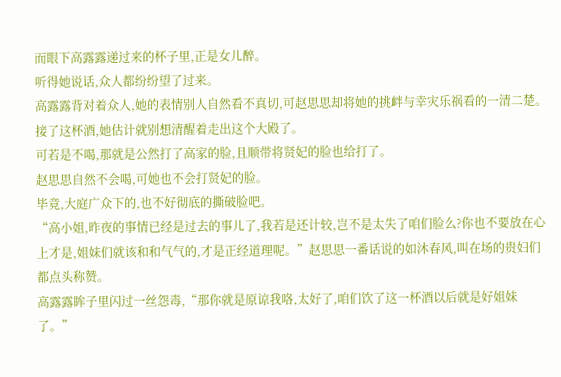而眼下高露露递过来的杯子里,正是女儿醉。
听得她说话,众人都纷纷望了过来。
高露露背对着众人,她的表情别人自然看不真切,可赵思思却将她的挑衅与幸灾乐祸看的一清二楚。
接了这杯酒,她估计就别想清醒着走出这个大殿了。
可若是不喝,那就是公然打了高家的脸,且顺带将贤妃的脸也给打了。
赵思思自然不会喝,可她也不会打贤妃的脸。
毕竟,大庭广众下的,也不好彻底的撕破脸吧。
“高小姐,昨夜的事情已经是过去的事儿了,我若是还计较,岂不是太失了咱们脸么?你也不要放在心上才是,姐妹们就该和和气气的,才是正经道理呢。”赵思思一番话说的如沐春风,叫在场的贵妇们都点头称赞。
高露露眸子里闪过一丝怨毒,“那你就是原谅我咯,太好了,咱们饮了这一杯酒以后就是好姐妹了。”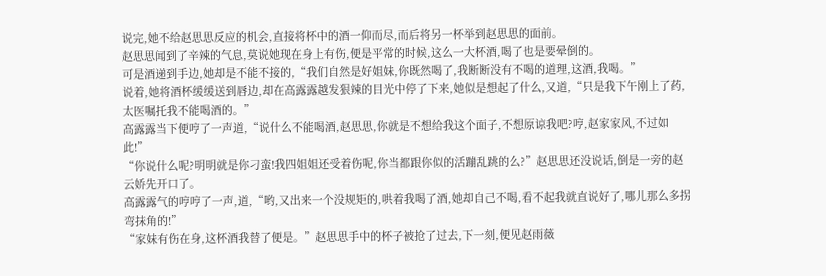说完,她不给赵思思反应的机会,直接将杯中的酒一仰而尽,而后将另一杯举到赵思思的面前。
赵思思闻到了辛辣的气息,莫说她现在身上有伤,便是平常的时候,这么一大杯酒,喝了也是要晕倒的。
可是酒递到手边,她却是不能不接的,“我们自然是好姐妹,你既然喝了,我断断没有不喝的道理,这酒,我喝。”
说着,她将酒杯缓缓送到唇边,却在高露露越发狠辣的目光中停了下来,她似是想起了什么,又道,“只是我下午刚上了药,太医嘱托我不能喝酒的。”
高露露当下便哼了一声道,“说什么不能喝酒,赵思思,你就是不想给我这个面子,不想原谅我吧?哼,赵家家风,不过如此!”
“你说什么呢?明明就是你刁蛮!我四姐姐还受着伤呢,你当都跟你似的活蹦乱跳的么?”赵思思还没说话,倒是一旁的赵云娇先开口了。
高露露气的哼哼了一声,道,“哟,又出来一个没规矩的,哄着我喝了酒,她却自己不喝,看不起我就直说好了,哪儿那么多拐弯抹角的!”
“家妹有伤在身,这杯酒我替了便是。”赵思思手中的杯子被抢了过去,下一刻,便见赵雨薇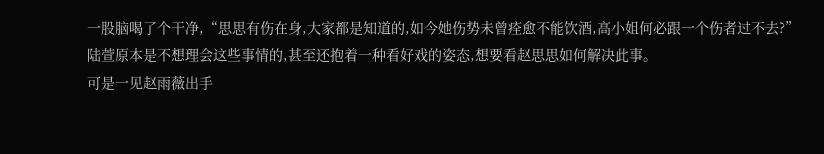一股脑喝了个干净,“思思有伤在身,大家都是知道的,如今她伤势未曾痊愈不能饮酒,高小姐何必跟一个伤者过不去?”
陆萱原本是不想理会这些事情的,甚至还抱着一种看好戏的姿态,想要看赵思思如何解决此事。
可是一见赵雨薇出手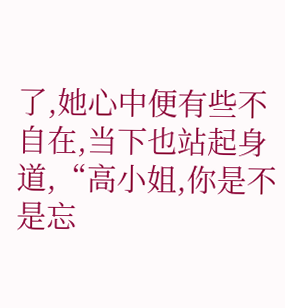了,她心中便有些不自在,当下也站起身道,“高小姐,你是不是忘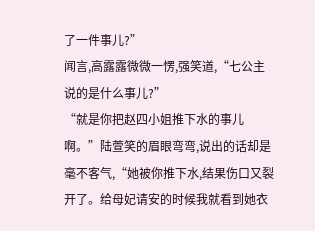了一件事儿?”
闻言,高露露微微一愣,强笑道,“七公主说的是什么事儿?”
“就是你把赵四小姐推下水的事儿啊。”陆萱笑的眉眼弯弯,说出的话却是毫不客气,“她被你推下水,结果伤口又裂开了。给母妃请安的时候我就看到她衣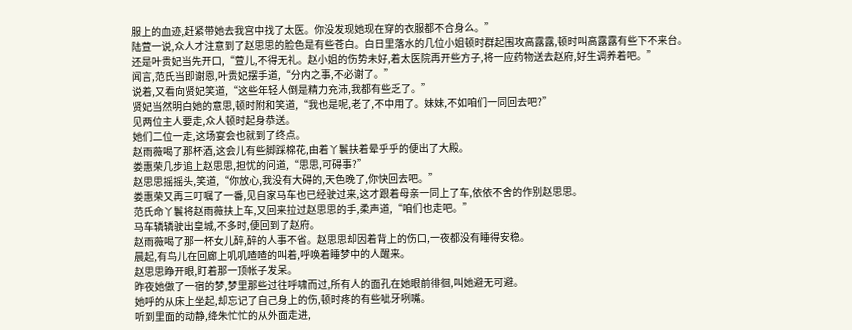服上的血迹,赶紧带她去我宫中找了太医。你没发现她现在穿的衣服都不合身么。”
陆萱一说,众人才注意到了赵思思的脸色是有些苍白。白日里落水的几位小姐顿时群起围攻高露露,顿时叫高露露有些下不来台。
还是叶贵妃当先开口,“萱儿,不得无礼。赵小姐的伤势未好,着太医院再开些方子,将一应药物送去赵府,好生调养着吧。”
闻言,范氏当即谢恩,叶贵妃摆手道,“分内之事,不必谢了。”
说着,又看向贤妃笑道,“这些年轻人倒是精力充沛,我都有些乏了。”
贤妃当然明白她的意思,顿时附和笑道,“我也是呢,老了,不中用了。妹妹,不如咱们一同回去吧?”
见两位主人要走,众人顿时起身恭送。
她们二位一走,这场宴会也就到了终点。
赵雨薇喝了那杯酒,这会儿有些脚踩棉花,由着丫鬟扶着晕乎乎的便出了大殿。
娄惠荣几步追上赵思思,担忧的问道,“思思,可碍事?”
赵思思摇摇头,笑道,“你放心,我没有大碍的,天色晚了,你快回去吧。”
娄惠荣又再三叮嘱了一番,见自家马车也已经驶过来,这才跟着母亲一同上了车,依依不舍的作别赵思思。
范氏命丫鬟将赵雨薇扶上车,又回来拉过赵思思的手,柔声道,“咱们也走吧。”
马车辚辚驶出皇城,不多时,便回到了赵府。
赵雨薇喝了那一杯女儿醉,醉的人事不省。赵思思却因着背上的伤口,一夜都没有睡得安稳。
晨起,有鸟儿在回廊上叽叽喳喳的叫着,呼唤着睡梦中的人醒来。
赵思思睁开眼,盯着那一顶帐子发呆。
昨夜她做了一宿的梦,梦里那些过往呼啸而过,所有人的面孔在她眼前徘徊,叫她避无可避。
她呼的从床上坐起,却忘记了自己身上的伤,顿时疼的有些呲牙咧嘴。
听到里面的动静,绛朱忙忙的从外面走进,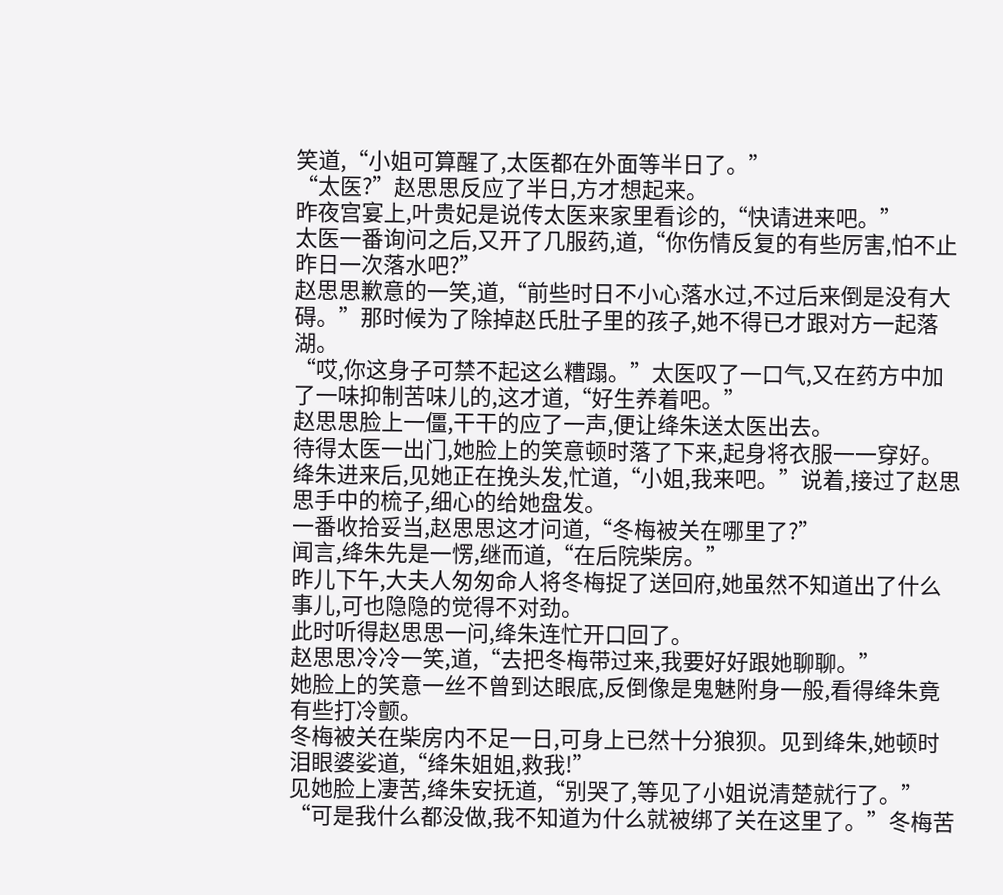笑道,“小姐可算醒了,太医都在外面等半日了。”
“太医?”赵思思反应了半日,方才想起来。
昨夜宫宴上,叶贵妃是说传太医来家里看诊的,“快请进来吧。”
太医一番询问之后,又开了几服药,道,“你伤情反复的有些厉害,怕不止昨日一次落水吧?”
赵思思歉意的一笑,道,“前些时日不小心落水过,不过后来倒是没有大碍。”那时候为了除掉赵氏肚子里的孩子,她不得已才跟对方一起落湖。
“哎,你这身子可禁不起这么糟蹋。”太医叹了一口气,又在药方中加了一味抑制苦味儿的,这才道,“好生养着吧。”
赵思思脸上一僵,干干的应了一声,便让绛朱送太医出去。
待得太医一出门,她脸上的笑意顿时落了下来,起身将衣服一一穿好。
绛朱进来后,见她正在挽头发,忙道,“小姐,我来吧。”说着,接过了赵思思手中的梳子,细心的给她盘发。
一番收拾妥当,赵思思这才问道,“冬梅被关在哪里了?”
闻言,绛朱先是一愣,继而道,“在后院柴房。”
昨儿下午,大夫人匆匆命人将冬梅捉了送回府,她虽然不知道出了什么事儿,可也隐隐的觉得不对劲。
此时听得赵思思一问,绛朱连忙开口回了。
赵思思冷冷一笑,道,“去把冬梅带过来,我要好好跟她聊聊。”
她脸上的笑意一丝不曾到达眼底,反倒像是鬼魅附身一般,看得绛朱竟有些打冷颤。
冬梅被关在柴房内不足一日,可身上已然十分狼狈。见到绛朱,她顿时泪眼婆娑道,“绛朱姐姐,救我!”
见她脸上凄苦,绛朱安抚道,“别哭了,等见了小姐说清楚就行了。”
“可是我什么都没做,我不知道为什么就被绑了关在这里了。”冬梅苦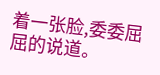着一张脸,委委屈屈的说道。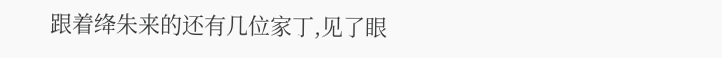跟着绛朱来的还有几位家丁,见了眼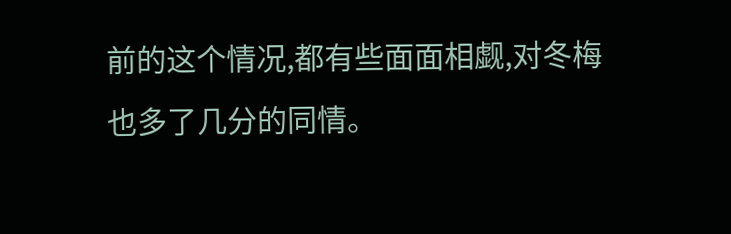前的这个情况,都有些面面相觑,对冬梅也多了几分的同情。